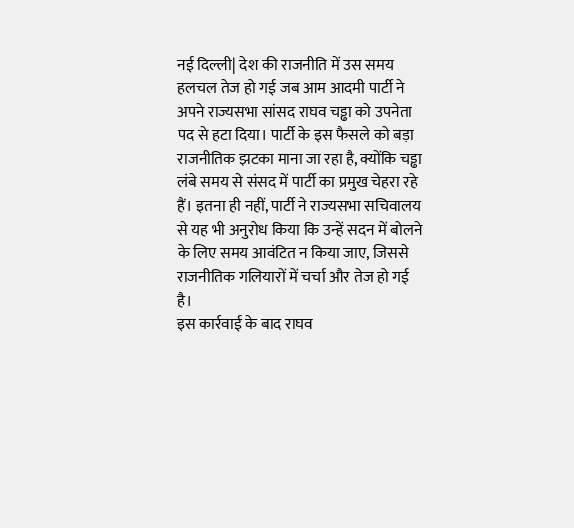नई दिल्ली| देश की राजनीति में उस समय हलचल तेज हो गई जब आम आदमी पार्टी ने अपने राज्यसभा सांसद राघव चड्ढा को उपनेता पद से हटा दिया। पार्टी के इस फैसले को बड़ा राजनीतिक झटका माना जा रहा है, क्योंकि चड्ढा लंबे समय से संसद में पार्टी का प्रमुख चेहरा रहे हैं। इतना ही नहीं, पार्टी ने राज्यसभा सचिवालय से यह भी अनुरोध किया कि उन्हें सदन में बोलने के लिए समय आवंटित न किया जाए, जिससे राजनीतिक गलियारों में चर्चा और तेज हो गई है।
इस कार्रवाई के बाद राघव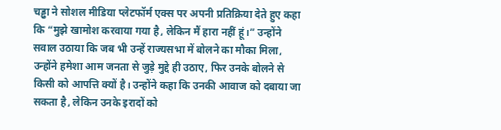चड्ढा ने सोशल मीडिया प्लेटफॉर्म एक्स पर अपनी प्रतिक्रिया देते हुए कहा कि “मुझे खामोश करवाया गया है, लेकिन मैं हारा नहीं हूं।” उन्होंने सवाल उठाया कि जब भी उन्हें राज्यसभा में बोलने का मौका मिला, उन्होंने हमेशा आम जनता से जुड़े मुद्दे ही उठाए, फिर उनके बोलने से किसी को आपत्ति क्यों है। उन्होंने कहा कि उनकी आवाज को दबाया जा सकता है, लेकिन उनके इरादों को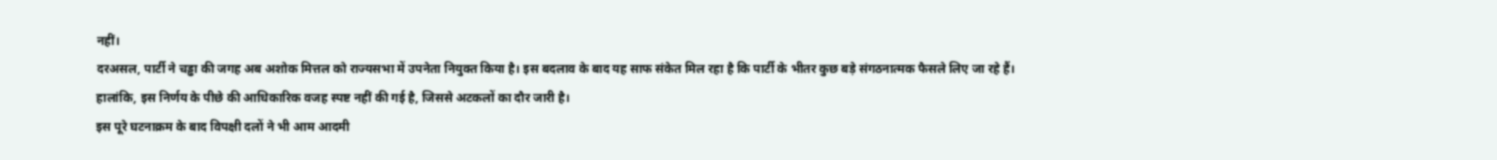नहीं।
दरअसल, पार्टी ने चड्ढा की जगह अब अशोक मित्तल को राज्यसभा में उपनेता नियुक्त किया है। इस बदलाव के बाद यह साफ संकेत मिल रहा है कि पार्टी के भीतर कुछ बड़े संगठनात्मक फैसले लिए जा रहे हैं। हालांकि, इस निर्णय के पीछे की आधिकारिक वजह स्पष्ट नहीं की गई है, जिससे अटकलों का दौर जारी है।
इस पूरे घटनाक्रम के बाद विपक्षी दलों ने भी आम आदमी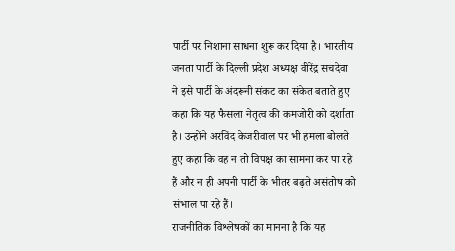पार्टी पर निशाना साधना शुरू कर दिया है। भारतीय जनता पार्टी के दिल्ली प्रदेश अध्यक्ष वीरेंद्र सचदेवा ने इसे पार्टी के अंदरूनी संकट का संकेत बताते हुए कहा कि यह फैसला नेतृत्व की कमजोरी को दर्शाता है। उन्होंने अरविंद केजरीवाल पर भी हमला बोलते हुए कहा कि वह न तो विपक्ष का सामना कर पा रहे हैं और न ही अपनी पार्टी के भीतर बढ़ते असंतोष को संभाल पा रहे हैं।
राजनीतिक विश्लेषकों का मानना है कि यह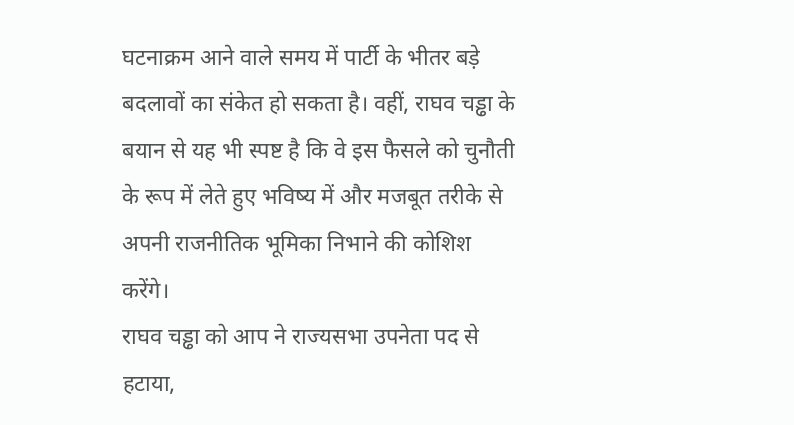घटनाक्रम आने वाले समय में पार्टी के भीतर बड़े बदलावों का संकेत हो सकता है। वहीं, राघव चड्ढा के बयान से यह भी स्पष्ट है कि वे इस फैसले को चुनौती के रूप में लेते हुए भविष्य में और मजबूत तरीके से अपनी राजनीतिक भूमिका निभाने की कोशिश करेंगे।
राघव चड्ढा को आप ने राज्यसभा उपनेता पद से हटाया,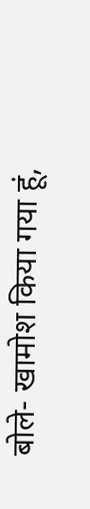बोले- खामोश किया गया हूं,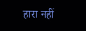हारा नहीं